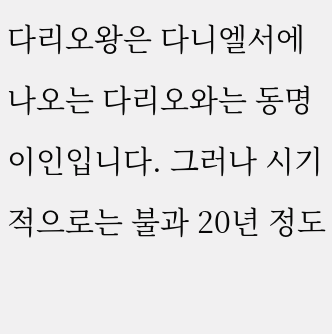다리오왕은 다니엘서에 나오는 다리오와는 동명이인입니다. 그러나 시기적으로는 불과 20년 정도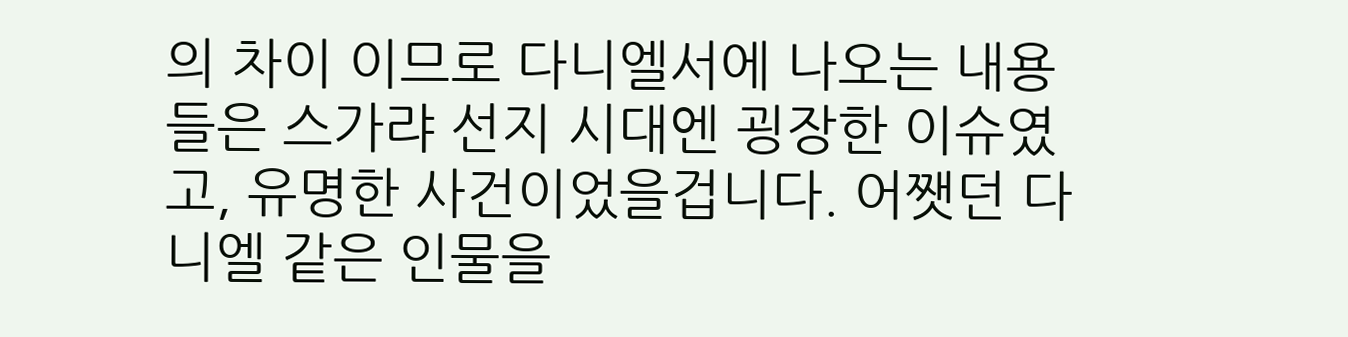의 차이 이므로 다니엘서에 나오는 내용들은 스가랴 선지 시대엔 굉장한 이슈였고, 유명한 사건이었을겁니다. 어쨋던 다니엘 같은 인물을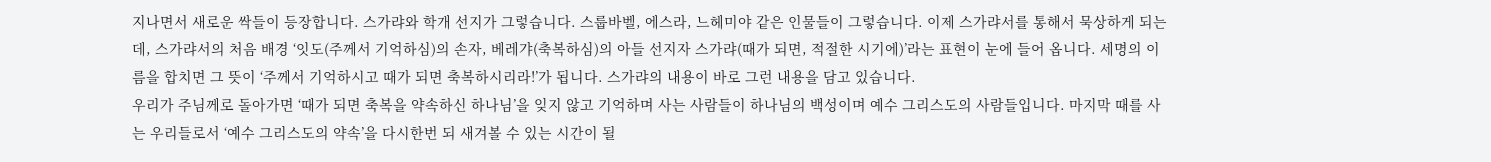지나면서 새로운 싹들이 등장합니다. 스가랴와 학개 선지가 그렇습니다. 스룹바벨, 에스라, 느헤미야 같은 인물들이 그렇습니다. 이제 스가랴서를 통해서 묵상하게 되는데, 스가랴서의 처음 배경 ‘잇도(주께서 기억하심)의 손자, 베레갸(축복하심)의 아들 선지자 스가랴(때가 되면, 적절한 시기에)’라는 표현이 눈에 들어 옵니다. 세명의 이름을 합치면 그 뜻이 ‘주께서 기억하시고 때가 되면 축복하시리라!’가 됩니다. 스가랴의 내용이 바로 그런 내용을 담고 있습니다.
우리가 주님께로 돌아가면 ‘때가 되면 축복을 약속하신 하나님’을 잊지 않고 기억하며 사는 사람들이 하나님의 백성이며 예수 그리스도의 사람들입니다. 마지막 때를 사는 우리들로서 ‘예수 그리스도의 약속’을 다시한번 되 새겨볼 수 있는 시간이 될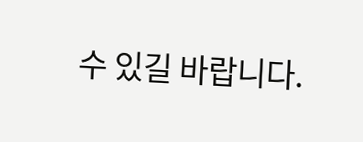수 있길 바랍니다.